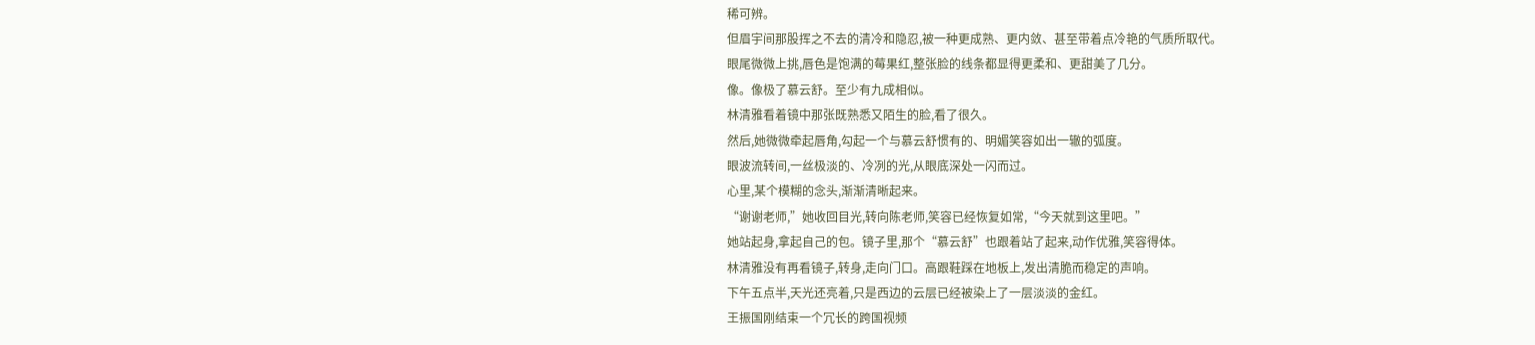稀可辨。
但眉宇间那股挥之不去的清冷和隐忍,被一种更成熟、更内敛、甚至带着点冷艳的气质所取代。
眼尾微微上挑,唇色是饱满的莓果红,整张脸的线条都显得更柔和、更甜美了几分。
像。像极了慕云舒。至少有九成相似。
林清雅看着镜中那张既熟悉又陌生的脸,看了很久。
然后,她微微牵起唇角,勾起一个与慕云舒惯有的、明媚笑容如出一辙的弧度。
眼波流转间,一丝极淡的、冷冽的光,从眼底深处一闪而过。
心里,某个模糊的念头,渐渐清晰起来。
“谢谢老师,”她收回目光,转向陈老师,笑容已经恢复如常,“今天就到这里吧。”
她站起身,拿起自己的包。镜子里,那个“慕云舒”也跟着站了起来,动作优雅,笑容得体。
林清雅没有再看镜子,转身,走向门口。高跟鞋踩在地板上,发出清脆而稳定的声响。
下午五点半,天光还亮着,只是西边的云层已经被染上了一层淡淡的金红。
王振国刚结束一个冗长的跨国视频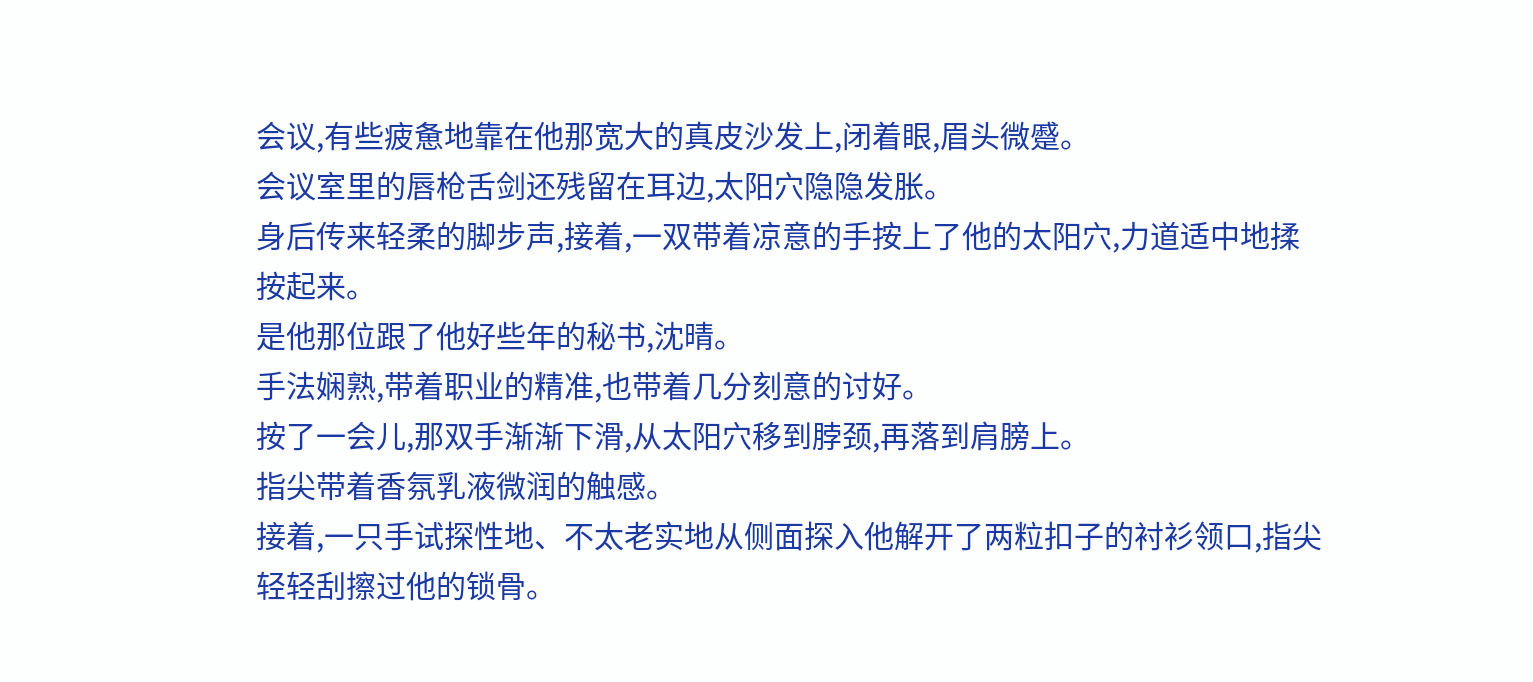会议,有些疲惫地靠在他那宽大的真皮沙发上,闭着眼,眉头微蹙。
会议室里的唇枪舌剑还残留在耳边,太阳穴隐隐发胀。
身后传来轻柔的脚步声,接着,一双带着凉意的手按上了他的太阳穴,力道适中地揉按起来。
是他那位跟了他好些年的秘书,沈晴。
手法娴熟,带着职业的精准,也带着几分刻意的讨好。
按了一会儿,那双手渐渐下滑,从太阳穴移到脖颈,再落到肩膀上。
指尖带着香氛乳液微润的触感。
接着,一只手试探性地、不太老实地从侧面探入他解开了两粒扣子的衬衫领口,指尖轻轻刮擦过他的锁骨。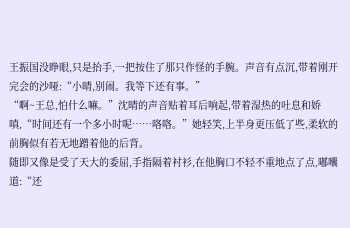王振国没睁眼,只是抬手,一把按住了那只作怪的手腕。声音有点沉,带着刚开完会的沙哑:“小晴,别闹。我等下还有事。”
“啊~王总,怕什么嘛。”沈晴的声音贴着耳后响起,带着湿热的吐息和娇嗔,“时间还有一个多小时呢……咯咯。”她轻笑,上半身更压低了些,柔软的前胸似有若无地蹭着他的后背。
随即又像是受了天大的委屈,手指隔着衬衫,在他胸口不轻不重地点了点,嘟囔道:“还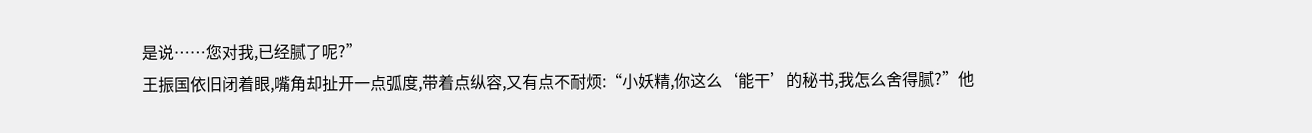是说……您对我,已经腻了呢?”
王振国依旧闭着眼,嘴角却扯开一点弧度,带着点纵容,又有点不耐烦:“小妖精,你这么‘能干’的秘书,我怎么舍得腻?”他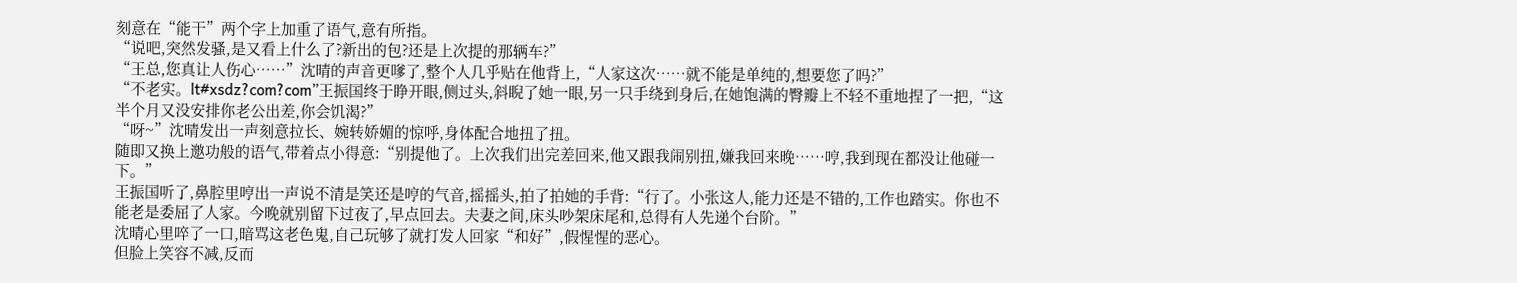刻意在“能干”两个字上加重了语气,意有所指。
“说吧,突然发骚,是又看上什么了?新出的包?还是上次提的那辆车?”
“王总,您真让人伤心……”沈晴的声音更嗲了,整个人几乎贴在他背上,“人家这次……就不能是单纯的,想要您了吗?”
“不老实。lt#xsdz?com?com”王振国终于睁开眼,侧过头,斜睨了她一眼,另一只手绕到身后,在她饱满的臀瓣上不轻不重地捏了一把,“这半个月又没安排你老公出差,你会饥渴?”
“呀~”沈晴发出一声刻意拉长、婉转娇媚的惊呼,身体配合地扭了扭。
随即又换上邀功般的语气,带着点小得意:“别提他了。上次我们出完差回来,他又跟我闹别扭,嫌我回来晚……哼,我到现在都没让他碰一下。”
王振国听了,鼻腔里哼出一声说不清是笑还是哼的气音,摇摇头,拍了拍她的手背:“行了。小张这人,能力还是不错的,工作也踏实。你也不能老是委屈了人家。今晚就别留下过夜了,早点回去。夫妻之间,床头吵架床尾和,总得有人先递个台阶。”
沈晴心里啐了一口,暗骂这老色鬼,自己玩够了就打发人回家“和好”,假惺惺的恶心。
但脸上笑容不减,反而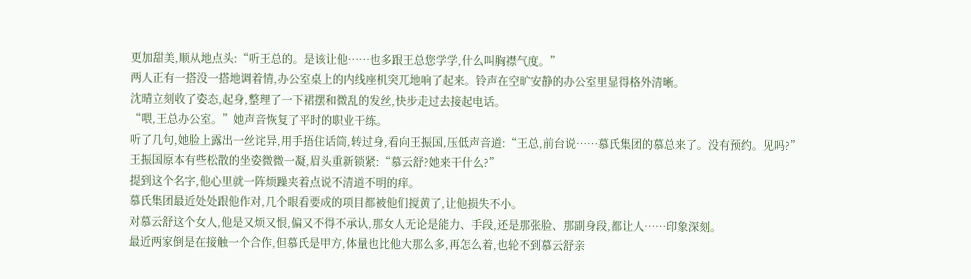更加甜美,顺从地点头:“听王总的。是该让他……也多跟王总您学学,什么叫胸襟气度。”
两人正有一搭没一搭地调着情,办公室桌上的内线座机突兀地响了起来。铃声在空旷安静的办公室里显得格外清晰。
沈晴立刻收了姿态,起身,整理了一下裙摆和微乱的发丝,快步走过去接起电话。
“喂,王总办公室。”她声音恢复了平时的职业干练。
听了几句,她脸上露出一丝诧异,用手捂住话筒,转过身,看向王振国,压低声音道:“王总,前台说……慕氏集团的慕总来了。没有预约。见吗?”
王振国原本有些松散的坐姿微微一凝,眉头重新锁紧:“慕云舒?她来干什么?”
提到这个名字,他心里就一阵烦躁夹着点说不清道不明的痒。
慕氏集团最近处处跟他作对,几个眼看要成的项目都被他们搅黄了,让他损失不小。
对慕云舒这个女人,他是又烦又恨,偏又不得不承认,那女人无论是能力、手段,还是那张脸、那副身段,都让人……印象深刻。
最近两家倒是在接触一个合作,但慕氏是甲方,体量也比他大那么多,再怎么着,也轮不到慕云舒亲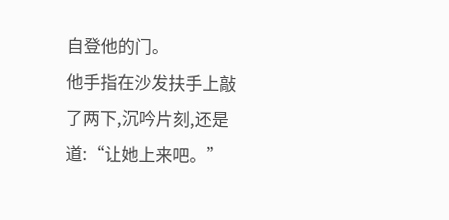自登他的门。
他手指在沙发扶手上敲了两下,沉吟片刻,还是道:“让她上来吧。”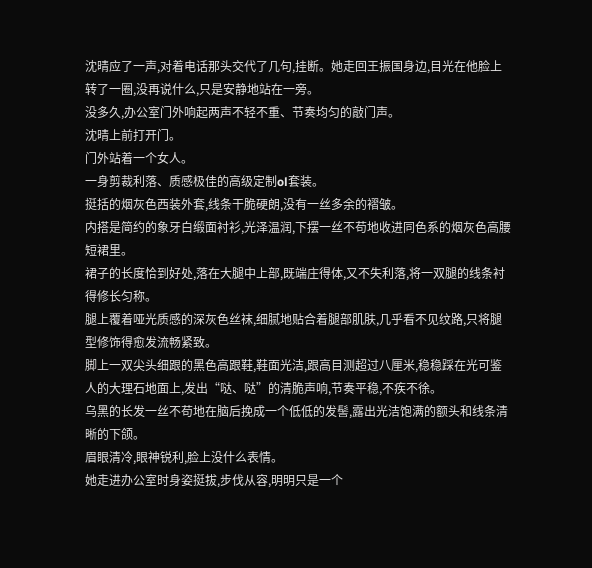沈晴应了一声,对着电话那头交代了几句,挂断。她走回王振国身边,目光在他脸上转了一圈,没再说什么,只是安静地站在一旁。
没多久,办公室门外响起两声不轻不重、节奏均匀的敲门声。
沈晴上前打开门。
门外站着一个女人。
一身剪裁利落、质感极佳的高级定制ol套装。
挺括的烟灰色西装外套,线条干脆硬朗,没有一丝多余的褶皱。
内搭是简约的象牙白缎面衬衫,光泽温润,下摆一丝不苟地收进同色系的烟灰色高腰短裙里。
裙子的长度恰到好处,落在大腿中上部,既端庄得体,又不失利落,将一双腿的线条衬得修长匀称。
腿上覆着哑光质感的深灰色丝袜,细腻地贴合着腿部肌肤,几乎看不见纹路,只将腿型修饰得愈发流畅紧致。
脚上一双尖头细跟的黑色高跟鞋,鞋面光洁,跟高目测超过八厘米,稳稳踩在光可鉴人的大理石地面上,发出“哒、哒”的清脆声响,节奏平稳,不疾不徐。
乌黑的长发一丝不苟地在脑后挽成一个低低的发髻,露出光洁饱满的额头和线条清晰的下颌。
眉眼清冷,眼神锐利,脸上没什么表情。
她走进办公室时身姿挺拔,步伐从容,明明只是一个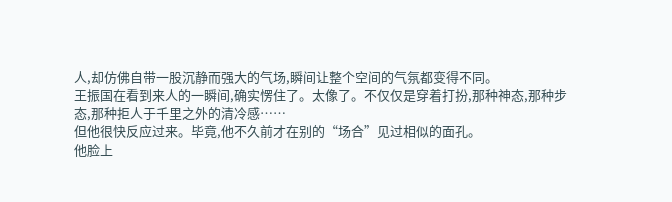人,却仿佛自带一股沉静而强大的气场,瞬间让整个空间的气氛都变得不同。
王振国在看到来人的一瞬间,确实愣住了。太像了。不仅仅是穿着打扮,那种神态,那种步态,那种拒人于千里之外的清冷感……
但他很快反应过来。毕竟,他不久前才在别的“场合”见过相似的面孔。
他脸上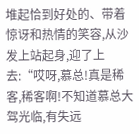堆起恰到好处的、带着惊讶和热情的笑容,从沙发上站起身,迎了上去:“哎呀,慕总!真是稀客,稀客啊!不知道慕总大驾光临,有失远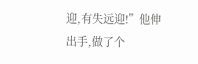迎,有失远迎!”他伸出手,做了个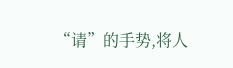“请”的手势,将人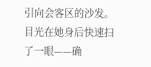引向会客区的沙发。
目光在她身后快速扫了一眼——确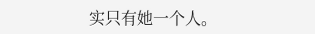实只有她一个人。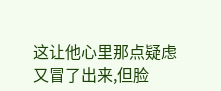这让他心里那点疑虑又冒了出来,但脸